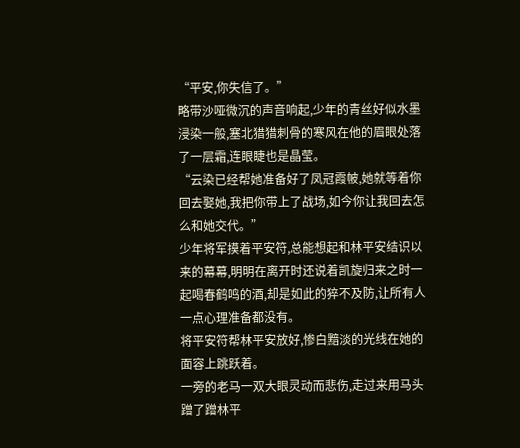“平安,你失信了。”
略带沙哑微沉的声音响起,少年的青丝好似水墨浸染一般,塞北猎猎刺骨的寒风在他的眉眼处落了一层霜,连眼睫也是晶莹。
“云染已经帮她准备好了凤冠霞帔,她就等着你回去娶她,我把你带上了战场,如今你让我回去怎么和她交代。”
少年将军摸着平安符,总能想起和林平安结识以来的幕幕,明明在离开时还说着凯旋归来之时一起喝春鹤鸣的酒,却是如此的猝不及防,让所有人一点心理准备都没有。
将平安符帮林平安放好,惨白黯淡的光线在她的面容上跳跃着。
一旁的老马一双大眼灵动而悲伤,走过来用马头蹭了蹭林平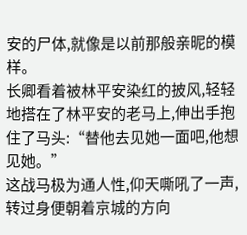安的尸体,就像是以前那般亲昵的模样。
长卿看着被林平安染红的披风,轻轻地搭在了林平安的老马上,伸出手抱住了马头:“替他去见她一面吧,他想见她。”
这战马极为通人性,仰天嘶吼了一声,转过身便朝着京城的方向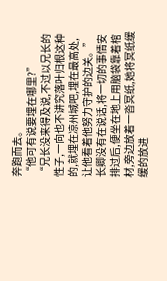奔跑而去。
“他可有说要埋在哪里?”
“兄长没来得及说,不过以兄长的性子,一向也不讲究落叶归根这种的,就埋在凉州城吧,埋在最高处,让他看着他努力守护的边关。”
长卿没有在说话,将一切的事情安排过后,便坐在地上用脑袋靠着棺材,旁边放着一沓冥纸,她将冥纸缓缓的放进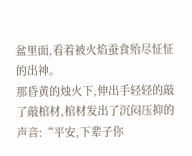盆里面,看着被火焰蚕食殆尽怔怔的出神。
那昏黄的烛火下,伸出手轻轻的敲了敲棺材,棺材发出了沉闷压抑的声音:“平安,下辈子你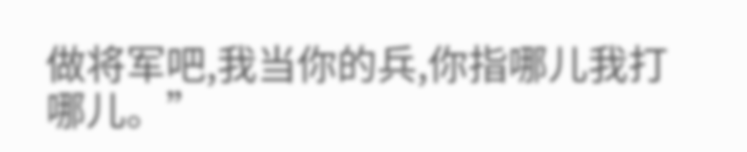做将军吧,我当你的兵,你指哪儿我打哪儿。”